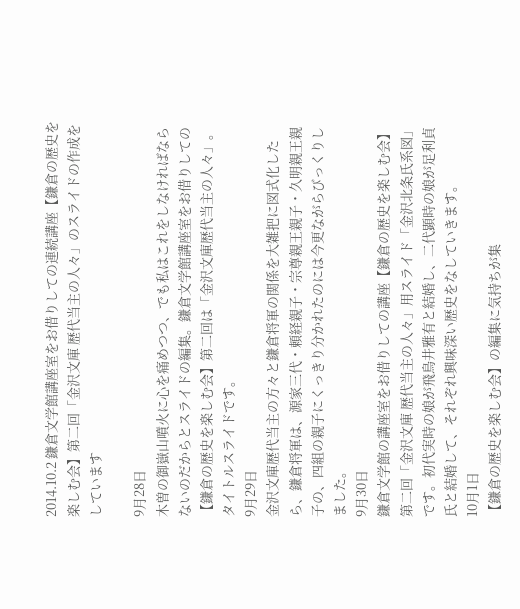2014.10.2 鎌倉文学館講座室をお借りしての連続講座【鎌倉の歴史を楽しむ会】第二回「金沢文庫 歴代当主の人々」のスライドの作成をしています

9月28日
木曽の御嶽山噴火に心を痛めつつ、でも私はこれをしなければならないのだからとスライドの編集。鎌倉文学館講座室をお借りしての【鎌倉の歴史を楽しむ会】第二回は「金沢文庫歴代当主の人々」。タイトルスライドです。
9月29日
金沢文庫歴代当主の方々と鎌倉将軍の関係を大雑把に図式化したら、鎌倉将軍は、源家三代・頼経親子・宗尊親王親子・久明親王親子の、四組の親子にくっきり分かれたのには今更ながらびっくりしました。
9月30日
鎌倉文学館の講座室をお借りしての講座【鎌倉の歴史を楽しむ会】第二回「金沢文庫 歴代当主の人々」用スライド「金沢北条氏系図」です。初代実時の娘が飛鳥井雅有と結婚し、二代顕時の娘が足利貞氏と結婚して、それぞれ興味深い歴史をなしていきます。
10月1日
【鎌倉の歴史を楽しむ会】の編集に気持ちが集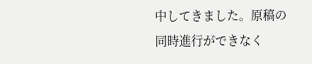中してきました。原稿の同時進行ができなく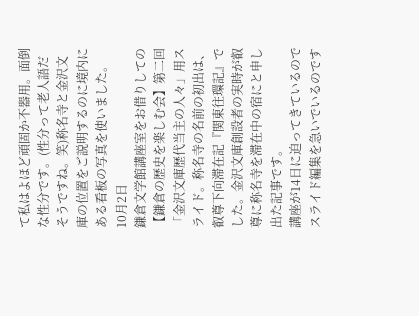て私はよほど頑固か不器用。面倒な性分です。(性分って老人語だそうですね。笑)称名寺と金沢文庫の位置をご説明するのに境内にある看板の写真を使いました。
10月2日
鎌倉文学館講座室をお借りしての【鎌倉の歴史を楽しむ会】第二回「金沢文庫歴代当主の人々」用スライド。称名寺の名前の初出は、叡尊下向滞在記『関東往環記』でした。金沢文庫創設者の実時が叡尊に称名寺を滞在中の宿にと申し出た記事です。
講座が14日に迫ってきているのでスライド編集を急いでいるのです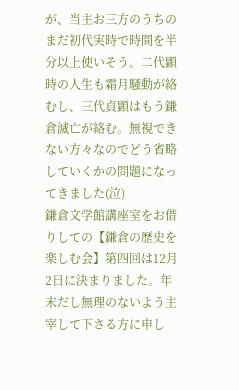が、当主お三方のうちのまだ初代実時で時間を半分以上使いそう。二代顕時の人生も霜月騒動が絡むし、三代貞顕はもう鎌倉滅亡が絡む。無視できない方々なのでどう省略していくかの問題になってきました(泣)
鎌倉文学館講座室をお借りしての【鎌倉の歴史を楽しむ会】第四回は12月2日に決まりました。年末だし無理のないよう主宰して下さる方に申し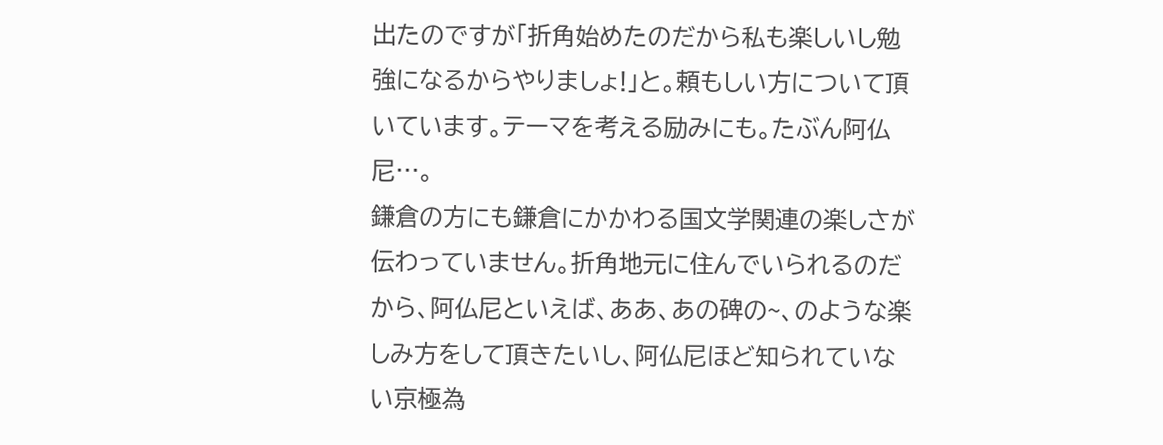出たのですが「折角始めたのだから私も楽しいし勉強になるからやりましょ!」と。頼もしい方について頂いています。テーマを考える励みにも。たぶん阿仏尼…。
鎌倉の方にも鎌倉にかかわる国文学関連の楽しさが伝わっていません。折角地元に住んでいられるのだから、阿仏尼といえば、ああ、あの碑の~、のような楽しみ方をして頂きたいし、阿仏尼ほど知られていない京極為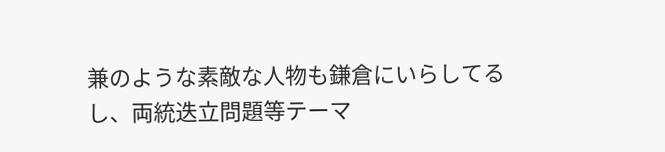兼のような素敵な人物も鎌倉にいらしてるし、両統迭立問題等テーマ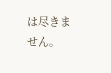は尽きません。